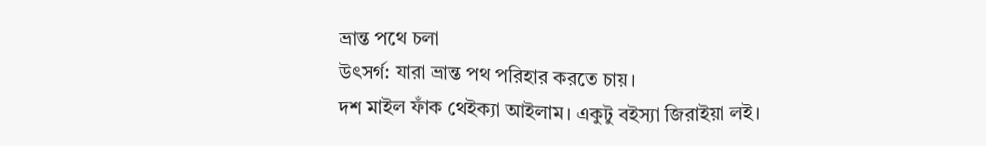ভ্রান্ত পথে চলা
উৎসর্গ: যারা ভ্রান্ত পথ পরিহার করতে চায়।
দশ মাইল ফাঁক থেইক্যা আইলাম। একুটু বইস্যা জিরাইয়া লই।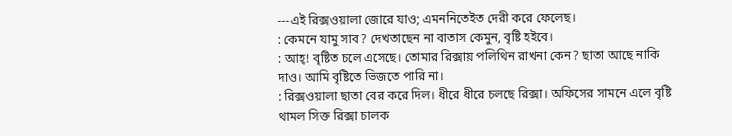---এই রিক্সওয়ালা জোরে যাও; এমননিতেইত দেরী করে ফেলেছ।
: কেমনে যামু সাব? দেখতাছেন না বাতাস কেমুন, বৃষ্টি হইবে।
: আহ্! বৃষ্টিত চলে এসেছে। তোমার রিক্সায় পলিথিন রাখনা কেন? ছাতা আছে নাকি দাও। আমি বৃষ্টিতে ভিজতে পারি না।
: রিক্সওয়ালা ছাতা বের করে দিল। ধীরে ধীরে চলছে রিক্সা। অফিসের সামনে এলে বৃষ্টি থামল সিক্ত রিক্সা চালক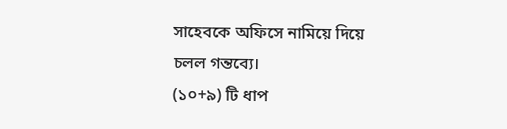সাহেবকে অফিসে নামিয়ে দিয়ে চলল গন্তব্যে।
(১০+৯) টি ধাপ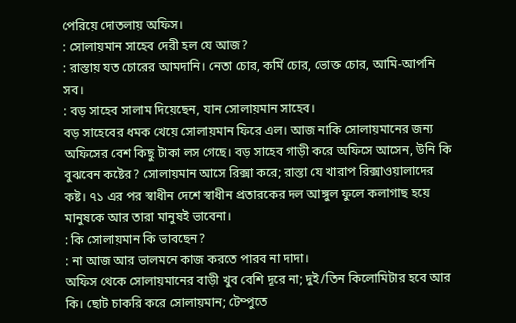পেরিয়ে দোতলায় অফিস।
: সোলায়মান সাহেব দেরী হল যে আজ?
: রাস্তায় যত চোরের আমদানি। নেতা চোর, কর্মি চোর, ভোক্ত চোর, আমি-আপনি সব।
: বড় সাহেব সালাম দিয়েছেন, যান সোলায়মান সাহেব।
বড় সাহেবের ধমক খেয়ে সোলায়মান ফিরে এল। আজ নাকি সোলায়মানের জন্য অফিসের বেশ কিছু টাকা লস গেছে। বড় সাহেব গাড়ী করে অফিসে আসেন, উনি কি বুঝবেন কষ্টের? সোলায়মান আসে রিক্সা করে; রাস্তা যে খারাপ রিক্সাওয়ালাদের কষ্ট। ৭১ এর পর স্বাধীন দেশে স্বাধীন প্রতারকের দল আঙ্গুল ফুলে কলাগাছ হয়ে মানুষকে আর তারা মানুষই ভাবেনা।
: কি সোলায়মান কি ভাবছেন?
: না আজ আর ভালমনে কাজ করতে পারব না দাদা।
অফিস থেকে সোলায়মানের বাড়ী খুব বেশি দূরে না; দুই/তিন কিলোমিটার হবে আর কি। ছোট চাকরি করে সোলায়মান; টেম্পুতে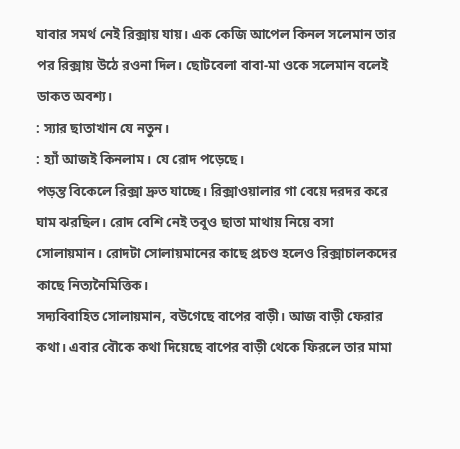যাবার সমর্থ নেই রিক্সায় যায়। এক কেজি আপেল কিনল সলেমান তার পর রিক্সায় উঠে রওনা দিল। ছোটবেলা বাবা-মা ওকে সলেমান বলেই ডাকত অবশ্য।
: স্যার ছাতাখান যে নতুন।
: হ্যাঁ আজই কিনলাম। যে রোদ পড়েছে।
পড়ন্ত বিকেলে রিক্সা দ্রুত যাচ্ছে। রিক্সাওয়ালার গা বেয়ে দরদর করে ঘাম ঝরছিল। রোদ বেশি নেই তবুও ছাতা মাথায় নিয়ে বসা সোলায়মান। রোদটা সোলায়মানের কাছে প্রচণ্ড হলেও রিক্সাচালকদের কাছে নিত্যনৈমিত্তিক।
সদ্যবিবাহিত সোলায়মান, বউগেছে বাপের বাড়ী। আজ বাড়ী ফেরার কথা। এবার বৌকে কথা দিয়েছে বাপের বাড়ী থেকে ফিরলে তার মামা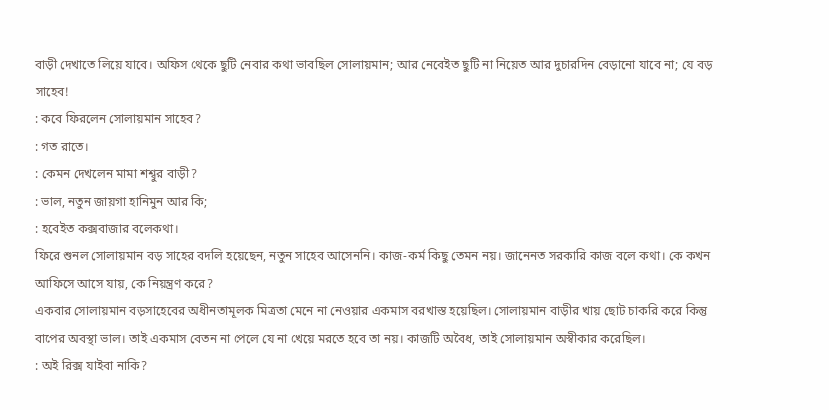বাড়ী দেখাতে লিয়ে যাবে। অফিস থেকে ছুটি নেবার কথা ভাবছিল সোলায়মান; আর নেবেইত ছুটি না নিয়েত আর দুচারদিন বেড়ানো যাবে না; যে বড় সাহেব!
: কবে ফিরলেন সোলায়মান সাহেব?
: গত রাতে।
: কেমন দেখলেন মামা শশ্বুর বাড়ী?
: ভাল, নতুন জায়গা হানিমুন আর কি;
: হবেইত কক্সবাজার বলেকথা।
ফিরে শুনল সোলায়মান বড় সাহের বদলি হয়েছেন, নতুন সাহেব আসেননি। কাজ-কর্ম কিছু তেমন নয়। জানেনত সরকারি কাজ বলে কথা। কে কখন আফিসে আসে যায়, কে নিয়ন্ত্রণ করে?
একবার সোলায়মান বড়সাহেবের অধীনতামূলক মিত্রতা মেনে না নেওয়ার একমাস বরখাস্ত হয়েছিল। সোলায়মান বাড়ীর খায় ছোট চাকরি করে কিন্তু বাপের অবস্থা ভাল। তাই একমাস বেতন না পেলে যে না খেয়ে মরতে হবে তা নয়। কাজটি অবৈধ, তাই সোলায়মান অস্বীকার করেছিল।
: অই রিক্স যাইবা নাকি?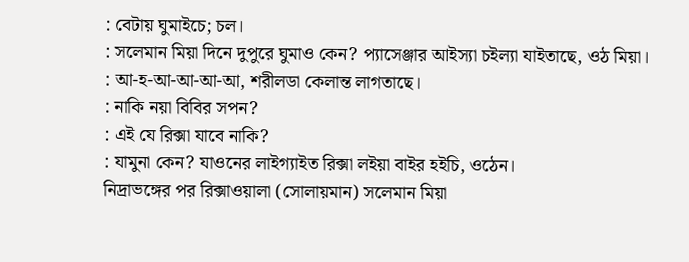: বেটায় ঘুমাইচে; চল।
: সলেমান মিয়া দিনে দুপুরে ঘুমাও কেন? প্যাসেঞ্জার আইস্যা চইল্যা যাইতাছে, ওঠ মিয়া।
: আ-হ-আ-আ-আ-আ, শরীলডা কেলান্ত লাগতাছে।
: নাকি নয়া বিবির সপন?
: এই যে রিক্সা যাবে নাকি?
: যামুনা কেন? যাওনের লাইগ্যাইত রিক্সা লইয়া বাইর হইচি, ওঠেন।
নিদ্রাভঙ্গের পর রিক্সাওয়ালা (সোলায়মান) সলেমান মিয়া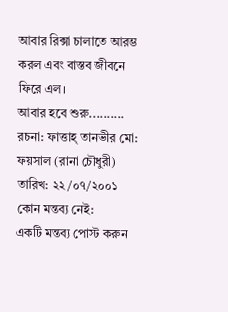আবার রিক্সা চালাতে আরম্ভ করল এবং বাস্তব জীবনে ফিরে এল।
আবার হবে শুরু..........
রচনা: ফাত্তাহ্ তানভীর মো: ফয়সাল (রানা চৌধুরী)
তারিখ: ২২/০৭/২০০১
কোন মন্তব্য নেই:
একটি মন্তব্য পোস্ট করুন